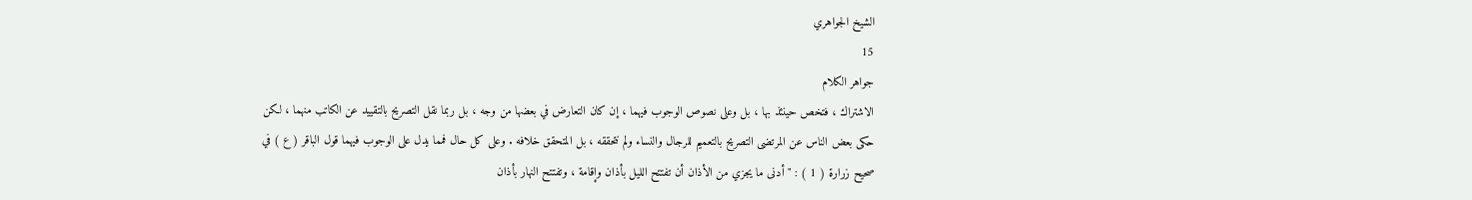الشيخ الجواهري
15
جواهر الكلام
الاشتراك ، فتخص حينئذ بها ، بل وعلى نصوص الوجوب فيهما ، إن كان التعارض في بعضها من وجه ، بل ربما نقل التصريح بالتقييد عن الكاتب منهما ، لكن حكى بعض الناس عن المرتضى التصريح بالتعميم للرجال والنساء ولم نتحققه ، بل المتحقق خلافه . وعلى كل حال فمما يدل على الوجوب فيهما قول الباقر ( ع ) في صحيح زرارة ( 1 ) : " أدنى ما يجزي من الأذان أن تفتتح الليل بأذان وإقامة ، وتفتتح النهار بأذان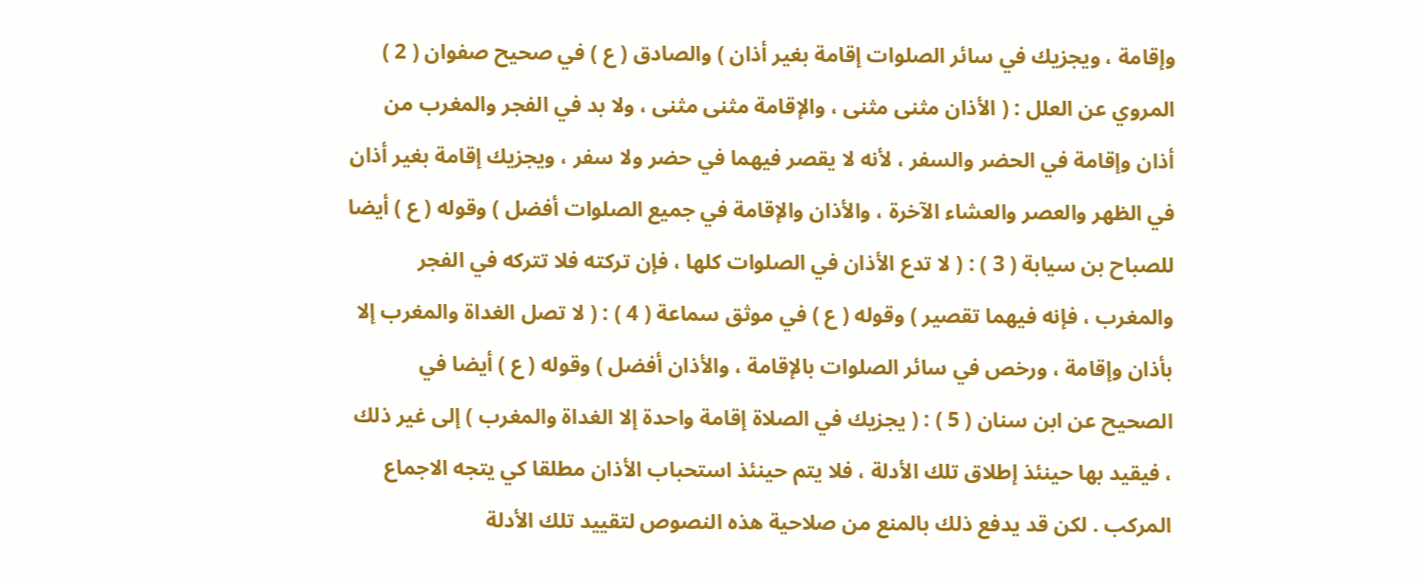وإقامة ، ويجزيك في سائر الصلوات إقامة بغير أذان ) والصادق ( ع ) في صحيح صفوان ( 2 ) المروي عن العلل : ( الأذان مثنى مثنى ، والإقامة مثنى مثنى ، ولا بد في الفجر والمغرب من أذان وإقامة في الحضر والسفر ، لأنه لا يقصر فيهما في حضر ولا سفر ، ويجزيك إقامة بغير أذان في الظهر والعصر والعشاء الآخرة ، والأذان والإقامة في جميع الصلوات أفضل ) وقوله ( ع ) أيضا للصباح بن سيابة ( 3 ) : ( لا تدع الأذان في الصلوات كلها ، فإن تركته فلا تتركه في الفجر والمغرب ، فإنه فيهما تقصير ) وقوله ( ع ) في موثق سماعة ( 4 ) : ( لا تصل الغداة والمغرب إلا بأذان وإقامة ، ورخص في سائر الصلوات بالإقامة ، والأذان أفضل ) وقوله ( ع ) أيضا في الصحيح عن ابن سنان ( 5 ) : ( يجزيك في الصلاة إقامة واحدة إلا الغداة والمغرب ) إلى غير ذلك ، فيقيد بها حينئذ إطلاق تلك الأدلة ، فلا يتم حينئذ استحباب الأذان مطلقا كي يتجه الاجماع المركب . لكن قد يدفع ذلك بالمنع من صلاحية هذه النصوص لتقييد تلك الأدلة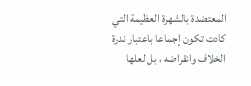المعتضدة بالشهرة العظيمة التي كادت تكون إجماعا باعتبار ندرة الخلاف وانقراضه ، بل لعلها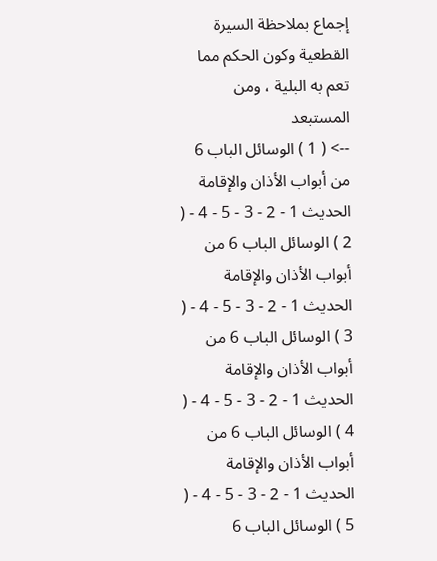إجماع بملاحظة السيرة القطعية وكون الحكم مما تعم به البلية ، ومن المستبعد
--> ( 1 ) الوسائل الباب 6 من أبواب الأذان والإقامة الحديث 1 - 2 - 3 - 5 - 4 - ( 2 ) الوسائل الباب 6 من أبواب الأذان والإقامة الحديث 1 - 2 - 3 - 5 - 4 - ( 3 ) الوسائل الباب 6 من أبواب الأذان والإقامة الحديث 1 - 2 - 3 - 5 - 4 - ( 4 ) الوسائل الباب 6 من أبواب الأذان والإقامة الحديث 1 - 2 - 3 - 5 - 4 - ( 5 ) الوسائل الباب 6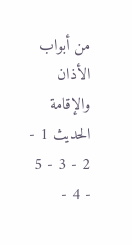من أبواب الأذان والإقامة الحديث 1 - 2 - 3 - 5 - 4 -